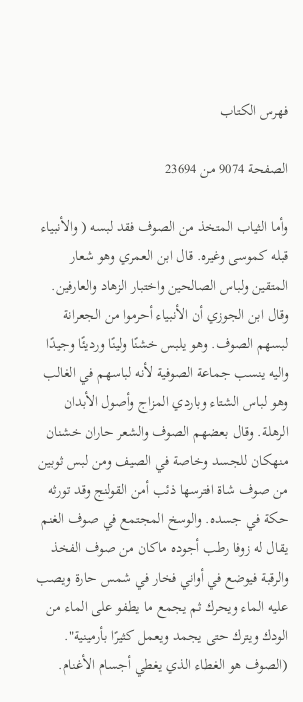فهرس الكتاب

الصفحة 9074 من 23694

وأما الثياب المتخذ من الصوف فقد لبسه ( والأنبياء قبله كموسى وغيره. قال ابن العمري وهو شعار المتقين ولباس الصالحين واختبار الزهاد والعارفين. وقال ابن الجوزي أن الأنبياء أحرموا من الجعرانة لبسهم الصوف. وهو يلبس خشنًا ولينًا ورديئًا وجيدًا واليه ينسب جماعة الصوفية لأنه لباسهم في الغالب وهو لباس الشتاء وباردي المزاج وأصول الأبدان الرهلة. وقال بعضهم الصوف والشعر حاران خشنان منهكان للجسد وخاصة في الصيف ومن لبس ثوبين من صوف شاة افترسها ذئب أمن القولنج وقد تورثه حكة في جسده. والوسخ المجتمع في صوف الغنم يقال له زوفا رطب أجوده ماكان من صوف الفخذ والرقبة فيوضع في أواني فخار في شمس حارة ويصب عليه الماء ويحرك ثم يجمع ما يطفو على الماء من الودك ويترك حتى يجمد ويعمل كثيرًا بأرمينية". (الصوف هو الغطاء الذي يغطي أجسام الأغنام.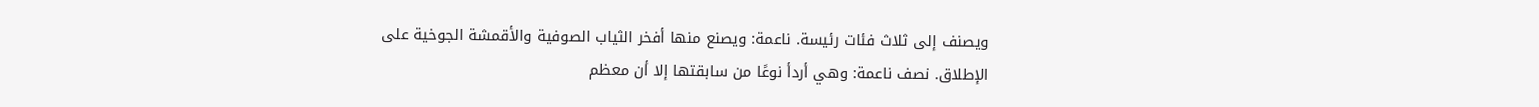ويصنف إلى ثلاث فئات رئيسة. ناعمة: ويصنع منها أفخر الثياب الصوفية والأقمشة الجوخية على الإطلاق. نصف ناعمة: وهي أردأ نوعًا من سابقتها إلا أن معظم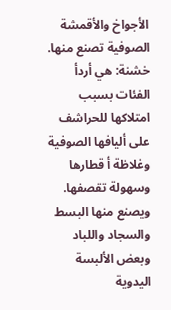الأجواخ والأقمشة الصوفية تصنع منها. خشنة: هي أردأ الفئات بسبب امتلاكها للحراشف على أليافها الصوفية وغلاظة أ قطارها وسهولة تقصفها. ويصنع منها البسط والسجاد واللباد وبعض الألبسة اليدوية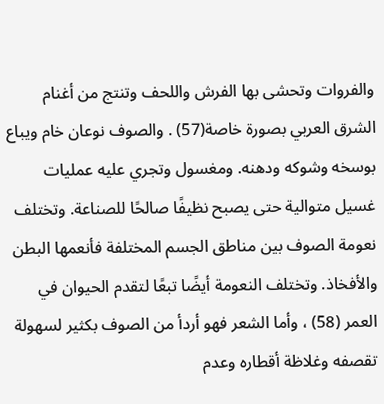والفروات وتحشى بها الفرش واللحف وتنتج من أغنام الشرق العربي بصورة خاصة(57) . والصوف نوعان خام ويباع بوسخه وشوكه ودهنه. ومغسول وتجري عليه عمليات غسيل متوالية حتى يصبح نظيفًا صالحًا للصناعة. وتختلف نعومة الصوف بين مناطق الجسم المختلفة فأنعمها البطن والأفخاذ. وتختلف النعومة أيضًا تبعًا لتقدم الحيوان في العمر (58) ، وأما الشعر فهو أردأ من الصوف بكثير لسهولة تقصفه وغلاظة أقطاره وعدم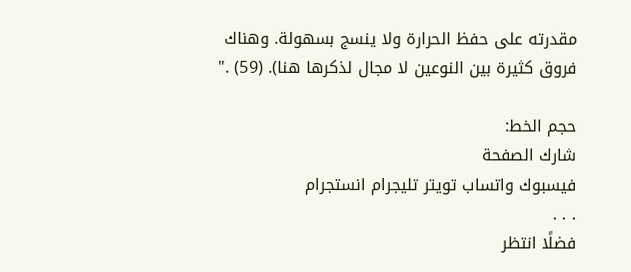مقدرته على حفظ الحرارة ولا ينسج بسهولة. وهناك فروق كثيرة بين النوعين لا مجال لذكرها هنا). (59) ."

حجم الخط:
شارك الصفحة
فيسبوك واتساب تويتر تليجرام انستجرام
. . .
فضلًا انتظر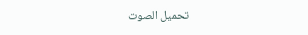تحميل الصوت